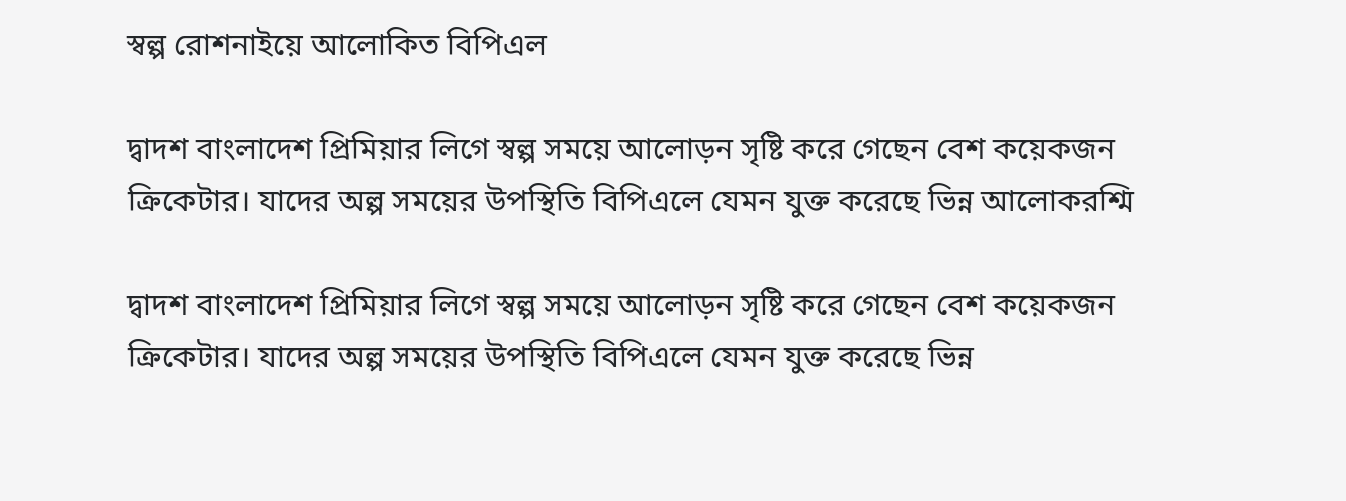স্বল্প রোশনাইয়ে আলোকিত বিপিএল

দ্বাদশ বাংলাদেশ প্রিমিয়ার লিগে স্বল্প সময়ে আলোড়ন সৃষ্টি করে গেছেন বেশ কয়েকজন ক্রিকেটার। যাদের অল্প সময়ের উপস্থিতি বিপিএলে যেমন যুক্ত করেছে ভিন্ন আলোকরশ্মি

দ্বাদশ বাংলাদেশ প্রিমিয়ার লিগে স্বল্প সময়ে আলোড়ন সৃষ্টি করে গেছেন বেশ কয়েকজন ক্রিকেটার। যাদের অল্প সময়ের উপস্থিতি বিপিএলে যেমন যুক্ত করেছে ভিন্ন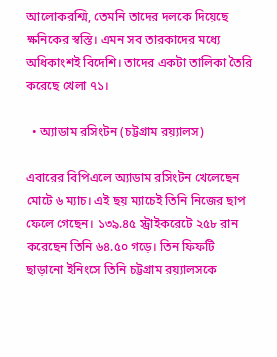আলোকরশ্মি, তেমনি তাদের দলকে দিয়েছে ক্ষনিকের স্বস্তি। এমন সব তারকাদের মধ্যে অধিকাংশই বিদেশি। তাদের একটা তালিকা তৈরি করেছে খেলা ৭১।

  • অ্যাডাম রসিংটন (চট্টগ্রাম রয়্যালস)

এবারের বিপিএলে অ্যাডাম রসিংটন খেলেছেন মোটে ৬ ম্যাচ। এই ছয় ম্যাচেই তিনি নিজের ছাপ ফেলে গেছেন। ১৩৯.৪৫ স্ট্রাইকরেটে ২৫৮ রান করেছেন তিনি ৬৪.৫০ গড়ে। তিন ফিফটি ছাড়ানো ইনিংসে তিনি চট্টগ্রাম রয়্যালসকে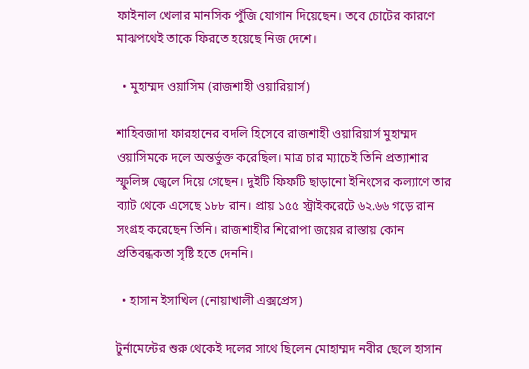ফাইনাল খেলার মানসিক পুঁজি যোগান দিয়েছেন। তবে চোটের কারণে মাঝপথেই তাকে ফিরতে হয়েছে নিজ দেশে।

  • মুহাম্মদ ওয়াসিম (রাজশাহী ওয়ারিয়ার্স)

শাহিবজাদা ফারহানের বদলি হিসেবে রাজশাহী ওয়ারিয়ার্স মুহাম্মদ ওয়াসিমকে দলে অন্তর্ভুক্ত করেছিল। মাত্র চার ম্যাচেই তিনি প্রত্যাশার স্ফুলিঙ্গ জ্বেলে দিয়ে গেছেন। দুইটি ফিফটি ছাড়ানো ইনিংসের কল্যাণে তার ব্যাট থেকে এসেছে ১৮৮ রান। প্রায় ১৫৫ স্ট্রাইকরেটে ৬২.৬৬ গড়ে রান সংগ্রহ করেছেন তিনি। রাজশাহীর শিরোপা জয়ের রাস্তায় কোন প্রতিবন্ধকতা সৃষ্টি হতে দেননি।

  • হাসান ইসাখিল (নোয়াখালী এক্সপ্রেস)

টুর্নামেন্টের শুরু থেকেই দলের সাথে ছিলেন মোহাম্মদ নবীর ছেলে হাসান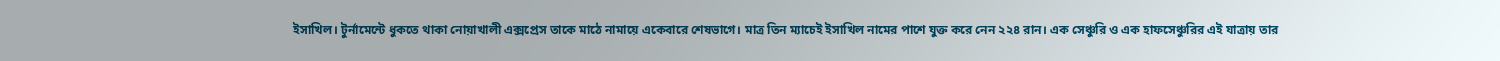ইসাখিল। টুর্নামেন্টে ধুকতে থাকা নোয়াখালী এক্সপ্রেস তাকে মাঠে নামায়ে একেবারে শেষভাগে। মাত্র তিন ম্যাচেই ইসাখিল নামের পাশে যুক্ত করে নেন ২২৪ রান। এক সেঞ্চুরি ও এক হাফসেঞ্চুরির এই যাত্রায় তার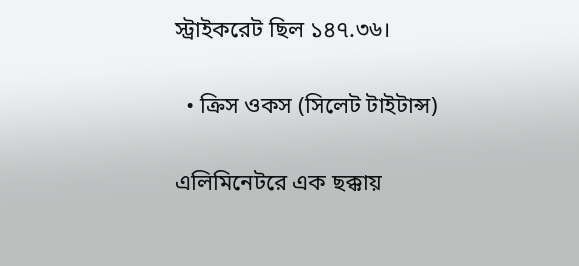স্ট্রাইকরেট ছিল ১৪৭.৩৬।

  • ক্রিস ওকস (সিলেট টাইটান্স)

এলিমিনেটরে এক ছক্কায়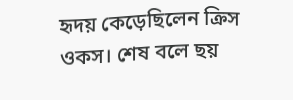হৃদয় কেড়েছিলেন ক্রিস ওকস। শেষ বলে ছয়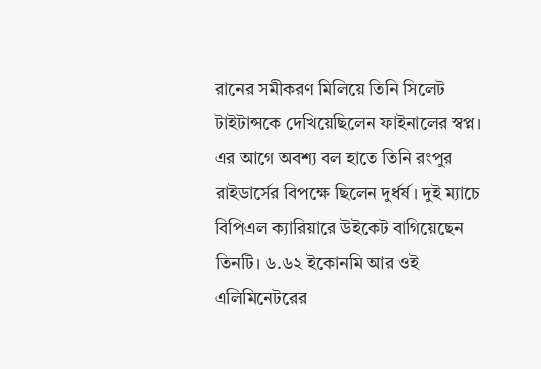রানের সমীকরণ মিলিয়ে তিনি সিলেট টাইটান্সকে দেখিয়েছিলেন ফাইনালের স্বপ্ন। এর আগে অবশ্য বল হাতে তিনি রংপুর রাইডার্সের বিপক্ষে ছিলেন দুর্ধর্ষ। দুই ম্যাচে বিপিএল ক্যারিয়ারে উইকেট বাগিয়েছেন তিনটি। ৬.৬২ ইকোনমি আর ওই এলিমিনেটরের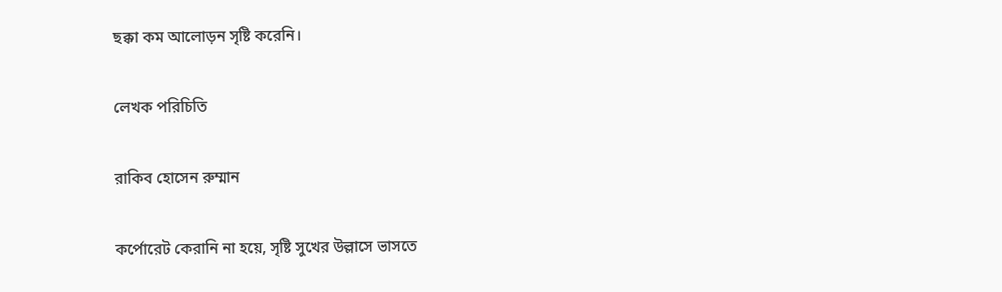ছক্কা কম আলোড়ন সৃষ্টি করেনি।

লেখক পরিচিতি

রাকিব হোসেন রুম্মান

কর্পোরেট কেরানি না হয়ে, সৃষ্টি সুখের উল্লাসে ভাসতে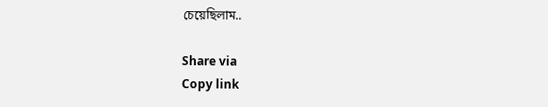চেয়েছিলাম..

Share via
Copy link